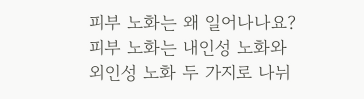피부 노화는 왜 일어나나요?
피부 노화는 내인성 노화와 외인성 노화 두 가지로 나뉘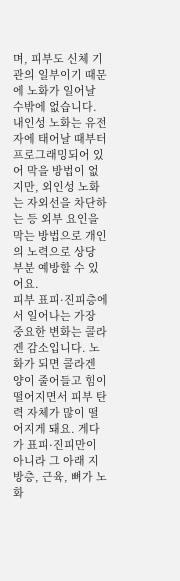며, 피부도 신체 기관의 일부이기 때문에 노화가 일어날 수밖에 없습니다. 내인성 노화는 유전자에 태어날 때부터 프로그래밍되어 있어 막을 방법이 없지만, 외인성 노화는 자외선을 차단하는 등 외부 요인을 막는 방법으로 개인의 노력으로 상당 부분 예방할 수 있어요.
피부 표피·진피층에서 일어나는 가장 중요한 변화는 콜라겐 감소입니다. 노화가 되면 콜라겐 양이 줄어들고 힘이 떨어지면서 피부 탄력 자체가 많이 떨어지게 돼요. 게다가 표피·진피만이 아니라 그 아래 지방층, 근육, 뼈가 노화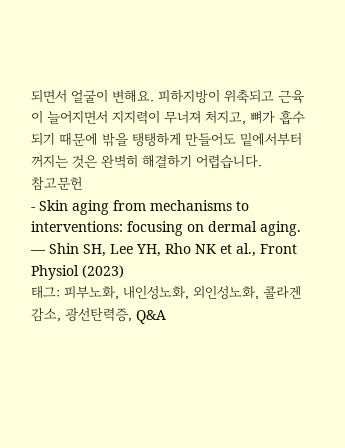되면서 얼굴이 변해요. 피하지방이 위축되고 근육이 늘어지면서 지지력이 무너져 처지고, 뼈가 흡수되기 때문에 밖을 탱탱하게 만들어도 밑에서부터 꺼지는 것은 완벽히 해결하기 어렵습니다.
참고문헌
- Skin aging from mechanisms to interventions: focusing on dermal aging. — Shin SH, Lee YH, Rho NK et al., Front Physiol (2023)
태그: 피부노화, 내인성노화, 외인성노화, 콜라겐감소, 광선탄력증, Q&A